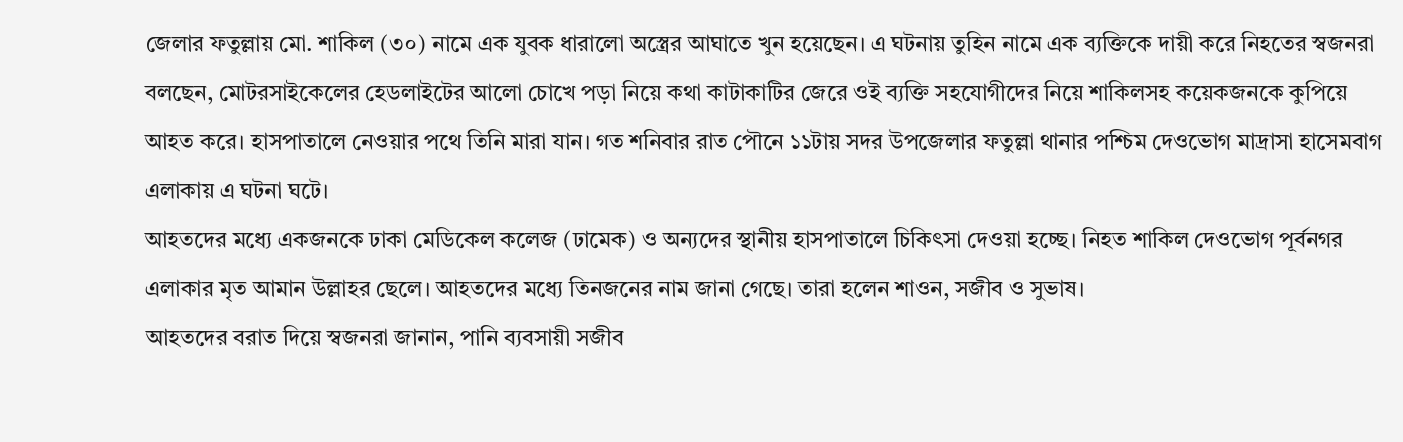জেলার ফতুল্লায় মো. শাকিল (৩০) নামে এক যুবক ধারালো অস্ত্রের আঘাতে খুন হয়েছেন। এ ঘটনায় তুহিন নামে এক ব্যক্তিকে দায়ী করে নিহতের স্বজনরা বলছেন, মোটরসাইকেলের হেডলাইটের আলো চোখে পড়া নিয়ে কথা কাটাকাটির জেরে ওই ব্যক্তি সহযোগীদের নিয়ে শাকিলসহ কয়েকজনকে কুপিয়ে আহত করে। হাসপাতালে নেওয়ার পথে তিনি মারা যান। গত শনিবার রাত পৌনে ১১টায় সদর উপজেলার ফতুল্লা থানার পশ্চিম দেওভোগ মাদ্রাসা হাসেমবাগ এলাকায় এ ঘটনা ঘটে।
আহতদের মধ্যে একজনকে ঢাকা মেডিকেল কলেজ (ঢামেক) ও অন্যদের স্থানীয় হাসপাতালে চিকিৎসা দেওয়া হচ্ছে। নিহত শাকিল দেওভোগ পূর্বনগর এলাকার মৃত আমান উল্লাহর ছেলে। আহতদের মধ্যে তিনজনের নাম জানা গেছে। তারা হলেন শাওন, সজীব ও সুভাষ।
আহতদের বরাত দিয়ে স্বজনরা জানান, পানি ব্যবসায়ী সজীব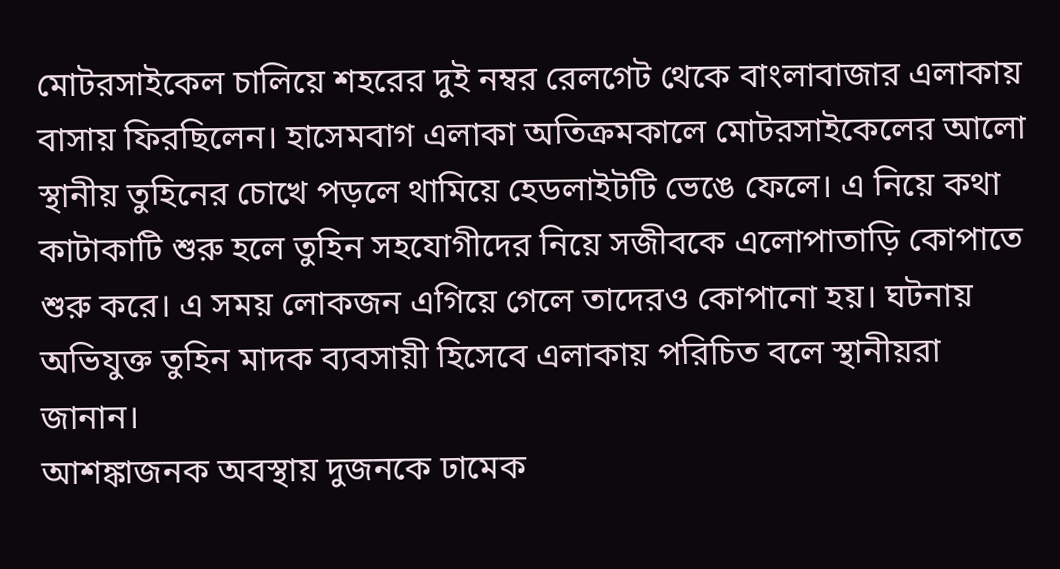মোটরসাইকেল চালিয়ে শহরের দুই নম্বর রেলগেট থেকে বাংলাবাজার এলাকায় বাসায় ফিরছিলেন। হাসেমবাগ এলাকা অতিক্রমকালে মোটরসাইকেলের আলো স্থানীয় তুহিনের চোখে পড়লে থামিয়ে হেডলাইটটি ভেঙে ফেলে। এ নিয়ে কথা কাটাকাটি শুরু হলে তুহিন সহযোগীদের নিয়ে সজীবকে এলোপাতাড়ি কোপাতে শুরু করে। এ সময় লোকজন এগিয়ে গেলে তাদেরও কোপানো হয়। ঘটনায় অভিযুক্ত তুহিন মাদক ব্যবসায়ী হিসেবে এলাকায় পরিচিত বলে স্থানীয়রা জানান।
আশঙ্কাজনক অবস্থায় দুজনকে ঢামেক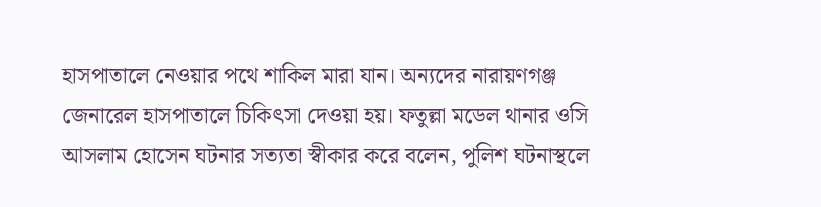হাসপাতালে নেওয়ার পথে শাকিল মারা যান। অন্যদের নারায়ণগঞ্জ জেনারেল হাসপাতালে চিকিৎসা দেওয়া হয়। ফতুল্লা মডেল থানার ওসি আসলাম হোসেন ঘটনার সত্যতা স্বীকার করে বলেন, পুলিশ ঘটনাস্থলে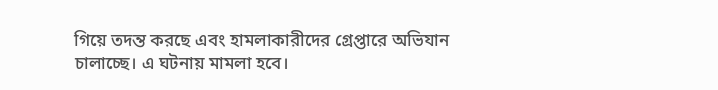গিয়ে তদন্ত করছে এবং হামলাকারীদের গ্রেপ্তারে অভিযান চালাচ্ছে। এ ঘটনায় মামলা হবে।